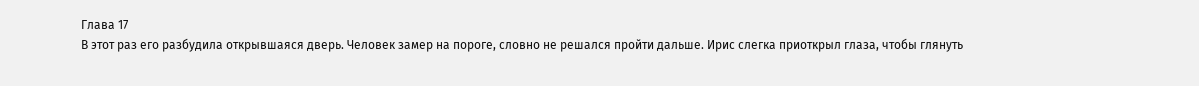Глава 17
В этот раз его разбудила открывшаяся дверь. Человек замер на пороге, словно не решался пройти дальше. Ирис слегка приоткрыл глаза, чтобы глянуть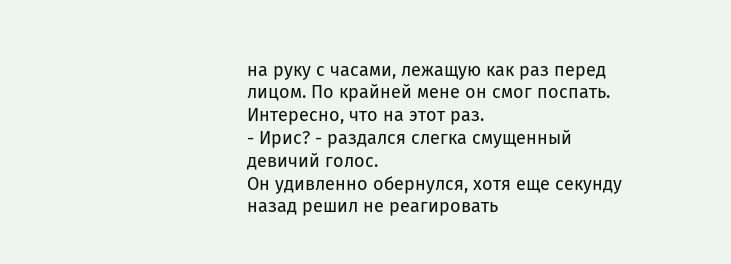на руку с часами, лежащую как раз перед лицом. По крайней мене он смог поспать.
Интересно, что на этот раз.
- Ирис? - раздался слегка смущенный девичий голос.
Он удивленно обернулся, хотя еще секунду назад решил не реагировать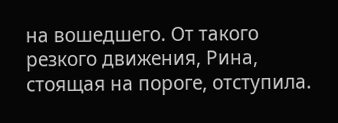на вошедшего. От такого резкого движения, Рина, стоящая на пороге, отступила.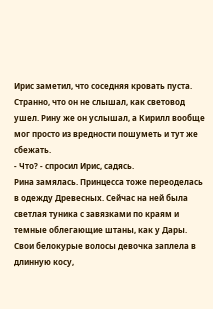Ирис заметил, что соседняя кровать пуста. Странно, что он не слышал, как световод ушел. Рину же он услышал, а Кирилл вообще мог просто из вредности пошуметь и тут же сбежать.
- Что? - спросил Ирис, садясь.
Рина замялась. Принцесса тоже переоделась в одежду Древесных. Сейчас на ней была светлая туника с завязками по краям и темные облегающие штаны, как у Дары. Свои белокурые волосы девочка заплела в длинную косу,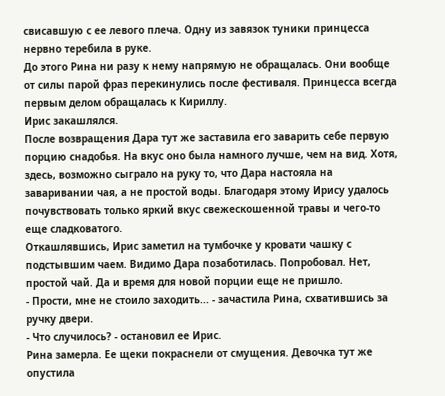свисавшую с ее левого плеча. Одну из завязок туники принцесса нервно теребила в руке.
До этого Рина ни разу к нему напрямую не обращалась. Они вообще от силы парой фраз перекинулись после фестиваля. Принцесса всегда первым делом обращалась к Кириллу.
Ирис закашлялся.
После возвращения Дара тут же заставила его заварить себе первую порцию снадобья. На вкус оно была намного лучше, чем на вид. Хотя, здесь, возможно сыграло на руку то, что Дара настояла на заваривании чая, а не простой воды. Благодаря этому Ирису удалось почувствовать только яркий вкус свежескошенной травы и чего-то еще сладковатого.
Откашлявшись, Ирис заметил на тумбочке у кровати чашку с подстывшим чаем. Видимо Дара позаботилась. Попробовал. Нет, простой чай. Да и время для новой порции еще не пришло.
- Прости, мне не стоило заходить... - зачастила Рина, схватившись за ручку двери.
- Что случилось? - остановил ее Ирис.
Рина замерла. Ее щеки покраснели от смущения. Девочка тут же опустила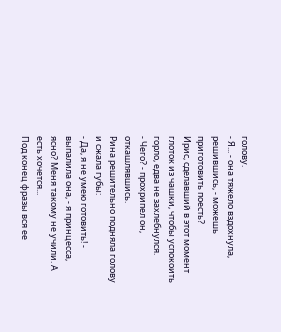голову.
- Я... - она тяжело вздохнула, решившись, - можешь приготовить поесть?
Ирис, сделавший в этот момент глоток из чашки, чтобы успокоить горло, едва не захлебнулся.
- Чего? - прохрипел он, откашлявшись.
Рина решительно подняла голову и сжала губы:
- Да, я не умею готовить! - выпалила она, - я принцесса, ясно? Меня такому не учили. А есть хочется...
Под конец фразы вся ее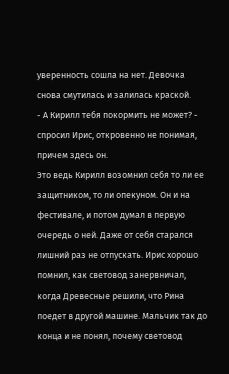уверенность сошла на нет. Девочка снова смутилась и залилась краской.
- А Кирилл тебя покормить не может? - спросил Ирис, откровенно не понимая, причем здесь он.
Это ведь Кирилл возомнил себя то ли ее защитником, то ли опекуном. Он и на фестивале, и потом думал в первую очередь о ней. Даже от себя старался лишний раз не отпускать. Ирис хорошо помнил, как световод занервничал, когда Древесные решили, что Рина поедет в другой машине. Мальчик так до конца и не понял, почему световод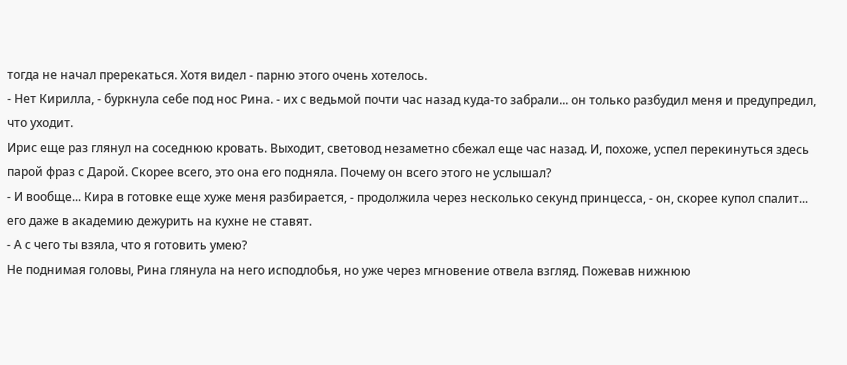тогда не начал пререкаться. Хотя видел - парню этого очень хотелось.
- Нет Кирилла, - буркнула себе под нос Рина. - их с ведьмой почти час назад куда-то забрали... он только разбудил меня и предупредил, что уходит.
Ирис еще раз глянул на соседнюю кровать. Выходит, световод незаметно сбежал еще час назад. И, похоже, успел перекинуться здесь парой фраз с Дарой. Скорее всего, это она его подняла. Почему он всего этого не услышал?
- И вообще... Кира в готовке еще хуже меня разбирается, - продолжила через несколько секунд принцесса, - он, скорее купол спалит... его даже в академию дежурить на кухне не ставят.
- А с чего ты взяла, что я готовить умею?
Не поднимая головы, Рина глянула на него исподлобья, но уже через мгновение отвела взгляд. Пожевав нижнюю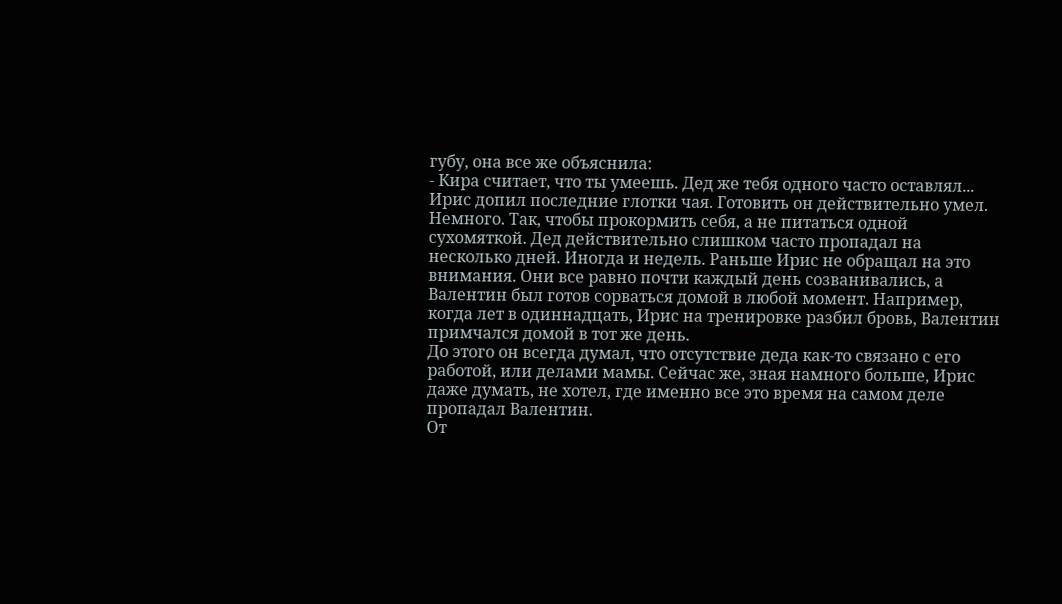губу, она все же объяснила:
- Кира считает, что ты умеешь. Дед же тебя одного часто оставлял...
Ирис допил последние глотки чая. Готовить он действительно умел. Немного. Так, чтобы прокормить себя, а не питаться одной сухомяткой. Дед действительно слишком часто пропадал на несколько дней. Иногда и недель. Раньше Ирис не обращал на это внимания. Они все равно почти каждый день созванивались, а Валентин был готов сорваться домой в любой момент. Например, когда лет в одиннадцать, Ирис на тренировке разбил бровь, Валентин примчался домой в тот же день.
До этого он всегда думал, что отсутствие деда как-то связано с его работой, или делами мамы. Сейчас же, зная намного больше, Ирис даже думать, не хотел, где именно все это время на самом деле пропадал Валентин.
От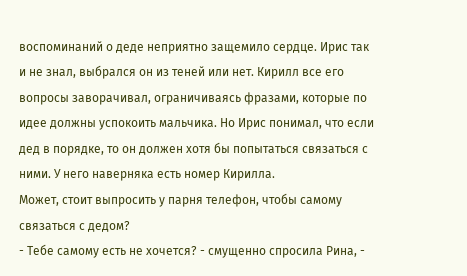воспоминаний о деде неприятно защемило сердце. Ирис так и не знал, выбрался он из теней или нет. Кирилл все его вопросы заворачивал, ограничиваясь фразами, которые по идее должны успокоить мальчика. Но Ирис понимал, что если дед в порядке, то он должен хотя бы попытаться связаться с ними. У него наверняка есть номер Кирилла.
Может, стоит выпросить у парня телефон, чтобы самому связаться с дедом?
- Тебе самому есть не хочется? - смущенно спросила Рина, -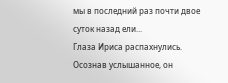мы в последний раз почти двое суток назад ели...
Глаза Ириса распахнулись. Осознав услышанное, он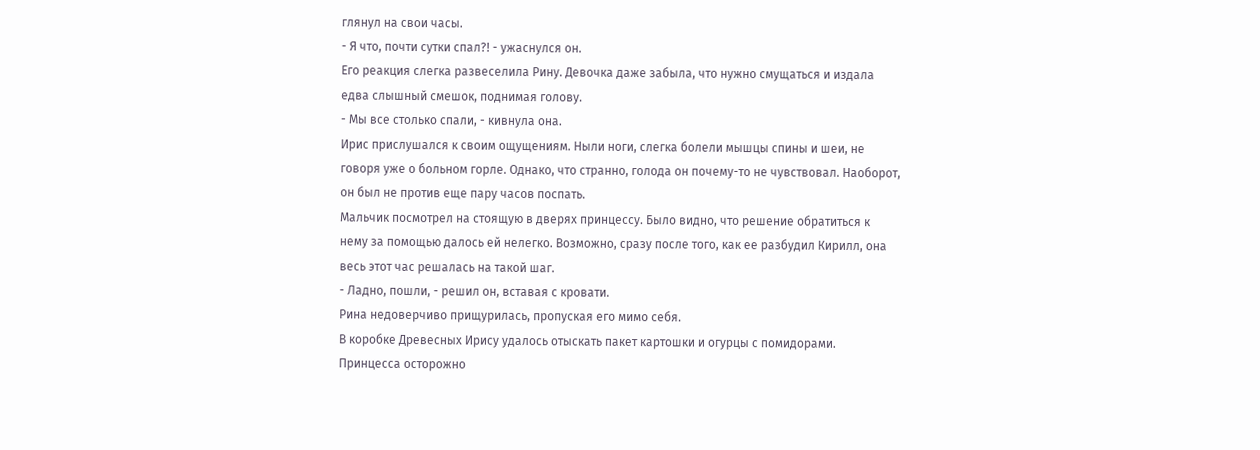глянул на свои часы.
- Я что, почти сутки спал?! - ужаснулся он.
Его реакция слегка развеселила Рину. Девочка даже забыла, что нужно смущаться и издала едва слышный смешок, поднимая голову.
- Мы все столько спали, - кивнула она.
Ирис прислушался к своим ощущениям. Ныли ноги, слегка болели мышцы спины и шеи, не говоря уже о больном горле. Однако, что странно, голода он почему-то не чувствовал. Наоборот, он был не против еще пару часов поспать.
Мальчик посмотрел на стоящую в дверях принцессу. Было видно, что решение обратиться к нему за помощью далось ей нелегко. Возможно, сразу после того, как ее разбудил Кирилл, она весь этот час решалась на такой шаг.
- Ладно, пошли, - решил он, вставая с кровати.
Рина недоверчиво прищурилась, пропуская его мимо себя.
В коробке Древесных Ирису удалось отыскать пакет картошки и огурцы с помидорами. Принцесса осторожно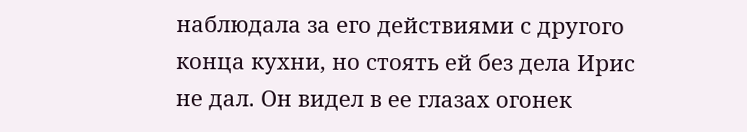наблюдала за его действиями с другого конца кухни, но стоять ей без дела Ирис не дал. Он видел в ее глазах огонек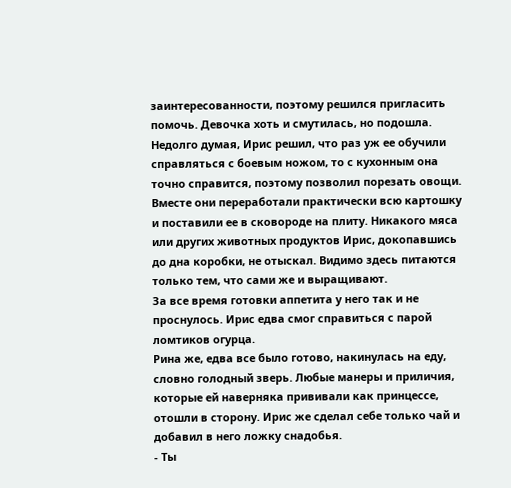заинтересованности, поэтому решился пригласить помочь. Девочка хоть и смутилась, но подошла.
Недолго думая, Ирис решил, что раз уж ее обучили справляться с боевым ножом, то с кухонным она точно справится, поэтому позволил порезать овощи.
Вместе они переработали практически всю картошку и поставили ее в сковороде на плиту. Никакого мяса или других животных продуктов Ирис, докопавшись до дна коробки, не отыскал. Видимо здесь питаются только тем, что сами же и выращивают.
За все время готовки аппетита у него так и не проснулось. Ирис едва смог справиться с парой ломтиков огурца.
Рина же, едва все было готово, накинулась на еду, словно голодный зверь. Любые манеры и приличия, которые ей наверняка прививали как принцессе, отошли в сторону. Ирис же сделал себе только чай и добавил в него ложку снадобья.
- Ты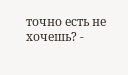точно есть не хочешь? -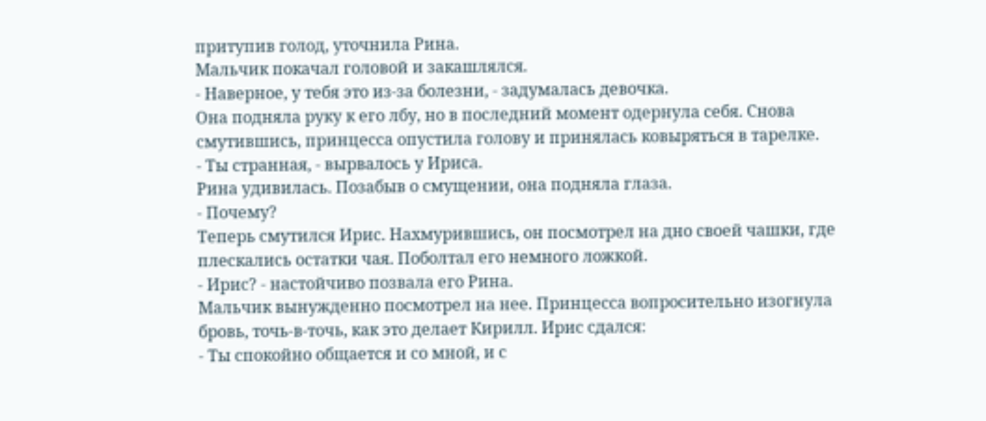притупив голод, уточнила Рина.
Мальчик покачал головой и закашлялся.
- Наверное, у тебя это из-за болезни, - задумалась девочка.
Она подняла руку к его лбу, но в последний момент одернула себя. Снова смутившись, принцесса опустила голову и принялась ковыряться в тарелке.
- Ты странная, - вырвалось у Ириса.
Рина удивилась. Позабыв о смущении, она подняла глаза.
- Почему?
Теперь смутился Ирис. Нахмурившись, он посмотрел на дно своей чашки, где плескались остатки чая. Поболтал его немного ложкой.
- Ирис? - настойчиво позвала его Рина.
Мальчик вынужденно посмотрел на нее. Принцесса вопросительно изогнула бровь, точь-в-точь, как это делает Кирилл. Ирис сдался:
- Ты спокойно общается и со мной, и с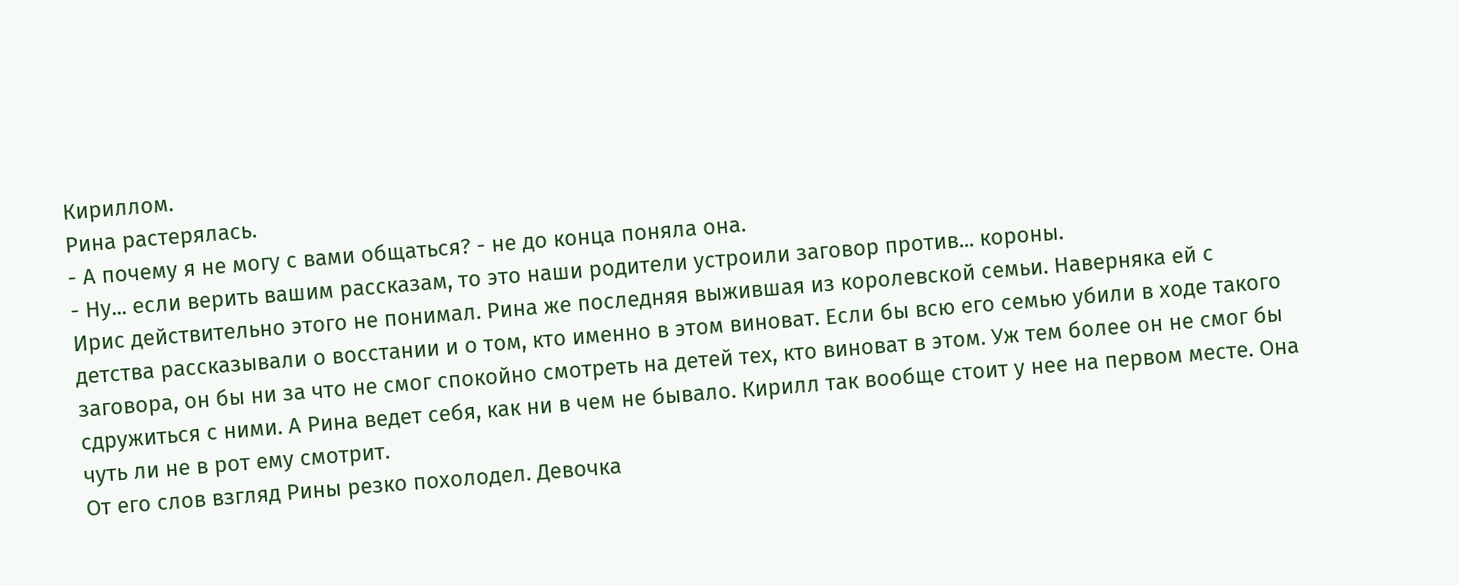Кириллом.
Рина растерялась.
- А почему я не могу с вами общаться? - не до конца поняла она.
- Ну... если верить вашим рассказам, то это наши родители устроили заговор против... короны.
Ирис действительно этого не понимал. Рина же последняя выжившая из королевской семьи. Наверняка ей с детства рассказывали о восстании и о том, кто именно в этом виноват. Если бы всю его семью убили в ходе такого заговора, он бы ни за что не смог спокойно смотреть на детей тех, кто виноват в этом. Уж тем более он не смог бы сдружиться с ними. А Рина ведет себя, как ни в чем не бывало. Кирилл так вообще стоит у нее на первом месте. Она чуть ли не в рот ему смотрит.
От его слов взгляд Рины резко похолодел. Девочка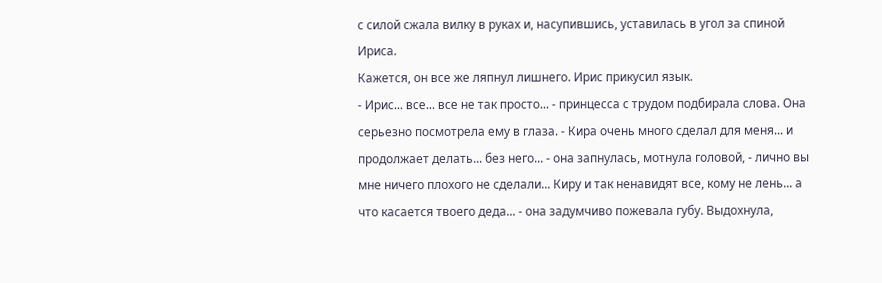с силой сжала вилку в руках и, насупившись, уставилась в угол за спиной Ириса.
Кажется, он все же ляпнул лишнего. Ирис прикусил язык.
- Ирис... все... все не так просто... - принцесса с трудом подбирала слова. Она серьезно посмотрела ему в глаза. - Кира очень много сделал для меня... и продолжает делать... без него... - она запнулась, мотнула головой, - лично вы мне ничего плохого не сделали... Киру и так ненавидят все, кому не лень... а что касается твоего деда... - она задумчиво пожевала губу. Выдохнула,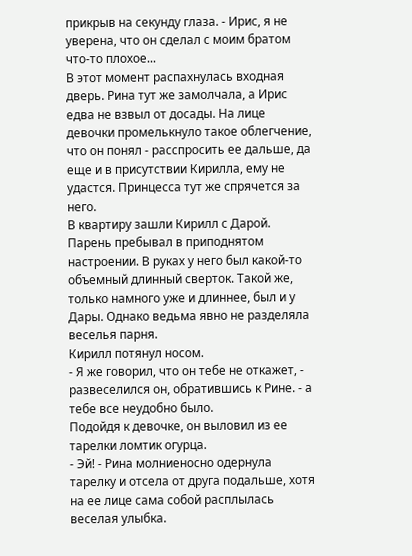прикрыв на секунду глаза. - Ирис, я не уверена, что он сделал с моим братом что-то плохое...
В этот момент распахнулась входная дверь. Рина тут же замолчала, а Ирис едва не взвыл от досады. На лице девочки промелькнуло такое облегчение, что он понял - расспросить ее дальше, да еще и в присутствии Кирилла, ему не удастся. Принцесса тут же спрячется за него.
В квартиру зашли Кирилл с Дарой. Парень пребывал в приподнятом настроении. В руках у него был какой-то объемный длинный сверток. Такой же, только намного уже и длиннее, был и у Дары. Однако ведьма явно не разделяла веселья парня.
Кирилл потянул носом.
- Я же говорил, что он тебе не откажет, - развеселился он, обратившись к Рине. - а тебе все неудобно было.
Подойдя к девочке, он выловил из ее тарелки ломтик огурца.
- Эй! - Рина молниеносно одернула тарелку и отсела от друга подальше, хотя на ее лице сама собой расплылась веселая улыбка.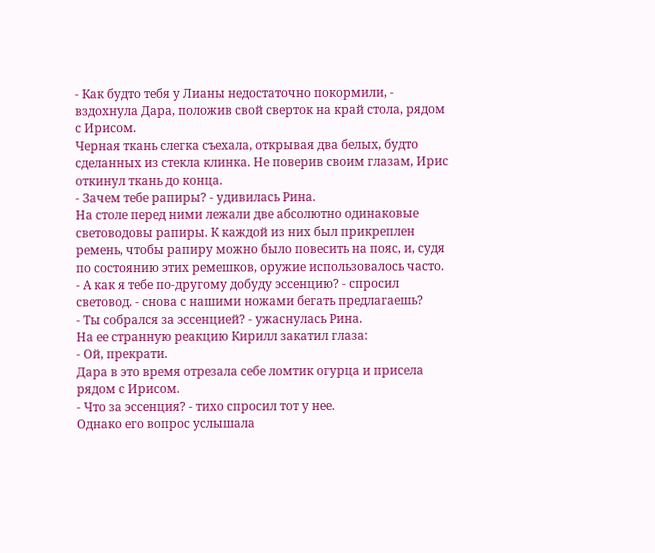- Как будто тебя у Лианы недостаточно покормили, - вздохнула Дара, положив свой сверток на край стола, рядом с Ирисом.
Черная ткань слегка съехала, открывая два белых, будто сделанных из стекла клинка. Не поверив своим глазам, Ирис откинул ткань до конца.
- Зачем тебе рапиры? - удивилась Рина.
На столе перед ними лежали две абсолютно одинаковые световодовы рапиры. К каждой из них был прикреплен ремень, чтобы рапиру можно было повесить на пояс, и, судя по состоянию этих ремешков, оружие использовалось часто.
- А как я тебе по-другому добуду эссенцию? - спросил световод. - снова с нашими ножами бегать предлагаешь?
- Ты собрался за эссенцией? - ужаснулась Рина.
На ее странную реакцию Кирилл закатил глаза:
- Ой, прекрати.
Дара в это время отрезала себе ломтик огурца и присела рядом с Ирисом.
- Что за эссенция? - тихо спросил тот у нее.
Однако его вопрос услышала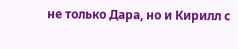не только Дара, но и Кирилл с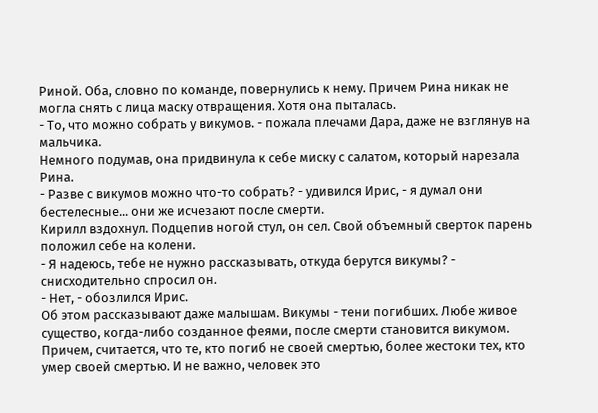Риной. Оба, словно по команде, повернулись к нему. Причем Рина никак не могла снять с лица маску отвращения. Хотя она пыталась.
- То, что можно собрать у викумов. - пожала плечами Дара, даже не взглянув на мальчика.
Немного подумав, она придвинула к себе миску с салатом, который нарезала Рина.
- Разве с викумов можно что-то собрать? - удивился Ирис, - я думал они бестелесные... они же исчезают после смерти.
Кирилл вздохнул. Подцепив ногой стул, он сел. Свой объемный сверток парень положил себе на колени.
- Я надеюсь, тебе не нужно рассказывать, откуда берутся викумы? - снисходительно спросил он.
- Нет, - обозлился Ирис.
Об этом рассказывают даже малышам. Викумы - тени погибших. Любе живое существо, когда-либо созданное феями, после смерти становится викумом. Причем, считается, что те, кто погиб не своей смертью, более жестоки тех, кто умер своей смертью. И не важно, человек это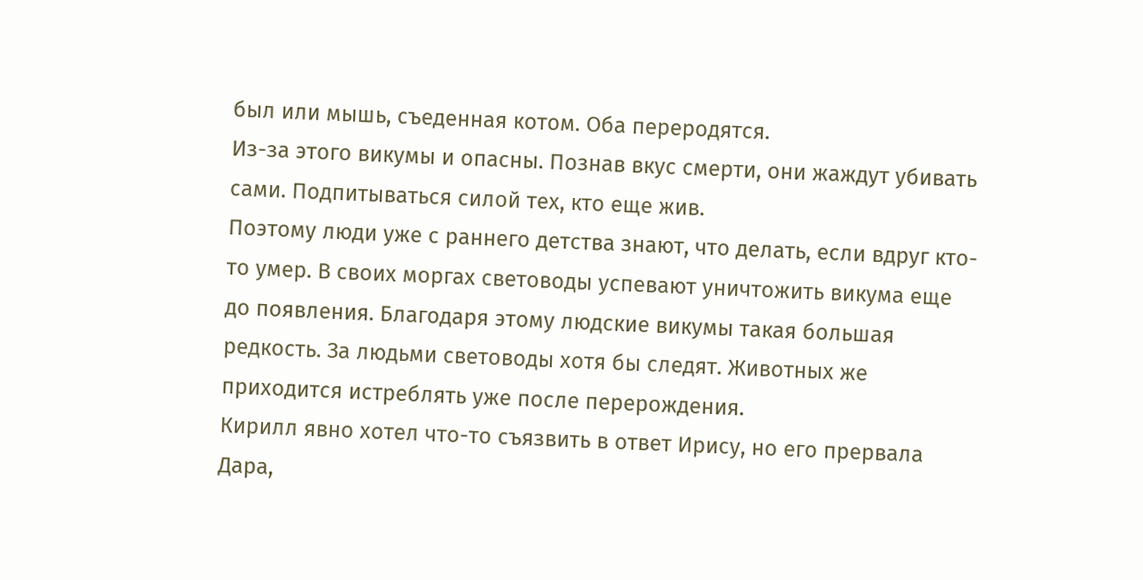был или мышь, съеденная котом. Оба переродятся.
Из-за этого викумы и опасны. Познав вкус смерти, они жаждут убивать сами. Подпитываться силой тех, кто еще жив.
Поэтому люди уже с раннего детства знают, что делать, если вдруг кто-то умер. В своих моргах световоды успевают уничтожить викума еще до появления. Благодаря этому людские викумы такая большая редкость. За людьми световоды хотя бы следят. Животных же приходится истреблять уже после перерождения.
Кирилл явно хотел что-то съязвить в ответ Ирису, но его прервала Дара,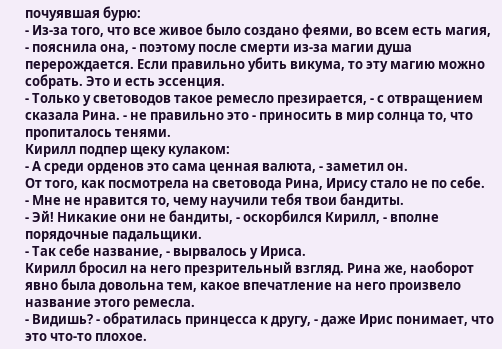почуявшая бурю:
- Из-за того, что все живое было создано феями, во всем есть магия, - пояснила она, - поэтому после смерти из-за магии душа перерождается. Если правильно убить викума, то эту магию можно собрать. Это и есть эссенция.
- Только у световодов такое ремесло презирается, - с отвращением сказала Рина. - не правильно это - приносить в мир солнца то, что пропиталось тенями.
Кирилл подпер щеку кулаком:
- А среди орденов это сама ценная валюта, - заметил он.
От того, как посмотрела на световода Рина, Ирису стало не по себе.
- Мне не нравится то, чему научили тебя твои бандиты.
- Эй! Никакие они не бандиты, - оскорбился Кирилл, - вполне порядочные падальщики.
- Так себе название, - вырвалось у Ириса.
Кирилл бросил на него презрительный взгляд. Рина же, наоборот явно была довольна тем, какое впечатление на него произвело название этого ремесла.
- Видишь? - обратилась принцесса к другу, - даже Ирис понимает, что это что-то плохое.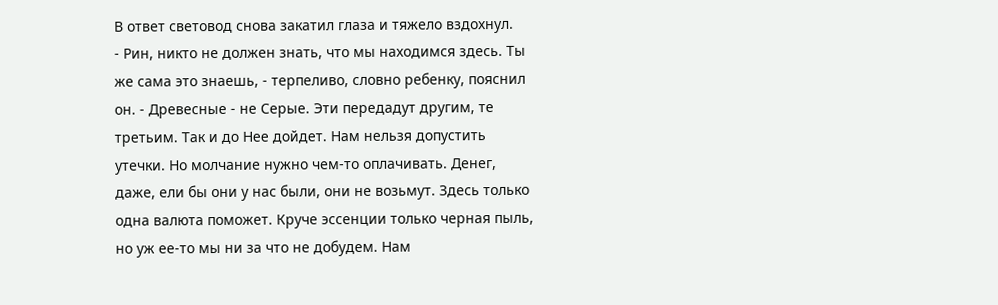В ответ световод снова закатил глаза и тяжело вздохнул.
- Рин, никто не должен знать, что мы находимся здесь. Ты же сама это знаешь, - терпеливо, словно ребенку, пояснил он. - Древесные - не Серые. Эти передадут другим, те третьим. Так и до Нее дойдет. Нам нельзя допустить утечки. Но молчание нужно чем-то оплачивать. Денег, даже, ели бы они у нас были, они не возьмут. Здесь только одна валюта поможет. Круче эссенции только черная пыль, но уж ее-то мы ни за что не добудем. Нам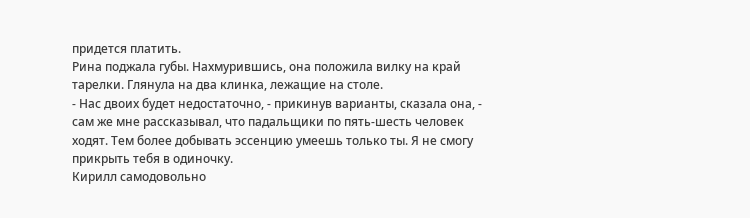придется платить.
Рина поджала губы. Нахмурившись, она положила вилку на край тарелки. Глянула на два клинка, лежащие на столе.
- Нас двоих будет недостаточно, - прикинув варианты, сказала она, - сам же мне рассказывал, что падальщики по пять-шесть человек ходят. Тем более добывать эссенцию умеешь только ты. Я не смогу прикрыть тебя в одиночку.
Кирилл самодовольно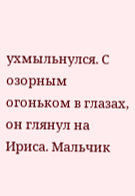ухмыльнулся. С озорным огоньком в глазах, он глянул на Ириса. Мальчик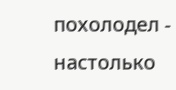похолодел - настолько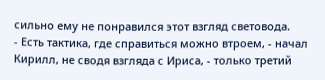сильно ему не понравился этот взгляд световода.
- Есть тактика, где справиться можно втроем, - начал Кирилл, не сводя взгляда с Ириса, - только третий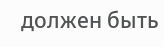должен быть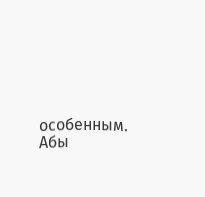особенным. Абы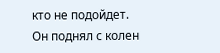кто не подойдет.
Он поднял с колен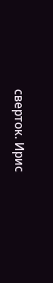сверток. Ирис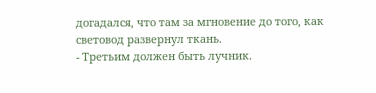догадался, что там за мгновение до того, как световод развернул ткань.
- Третьим должен быть лучник.